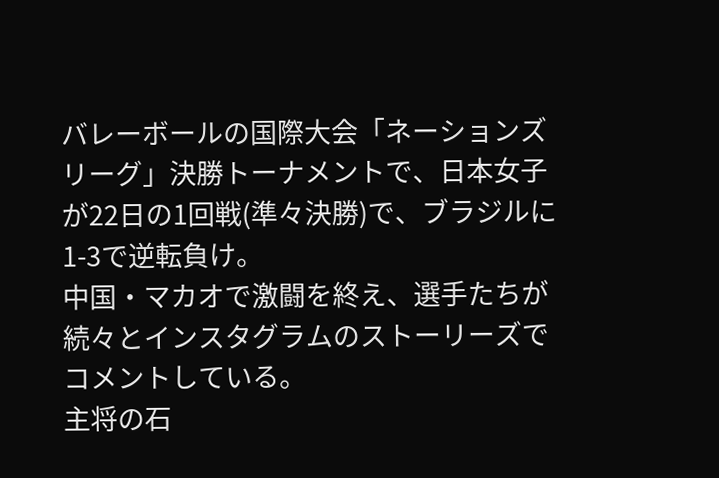バレーボールの国際大会「ネーションズリーグ」決勝トーナメントで、日本女子が22日の1回戦(準々決勝)で、ブラジルに1-3で逆転負け。
中国・マカオで激闘を終え、選手たちが続々とインスタグラムのストーリーズでコメントしている。
主将の石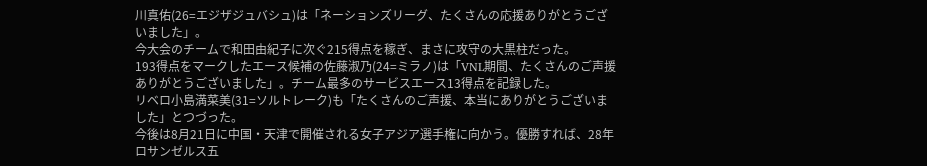川真佑(26=エジザジュバシュ)は「ネーションズリーグ、たくさんの応援ありがとうございました」。
今大会のチームで和田由紀子に次ぐ215得点を稼ぎ、まさに攻守の大黒柱だった。
193得点をマークしたエース候補の佐藤淑乃(24=ミラノ)は「VNL期間、たくさんのご声援ありがとうございました」。チーム最多のサービスエース13得点を記録した。
リベロ小島満菜美(31=ソルトレーク)も「たくさんのご声援、本当にありがとうございました」とつづった。
今後は8月21日に中国・天津で開催される女子アジア選手権に向かう。優勝すれば、28年ロサンゼルス五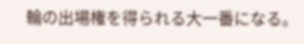輪の出場権を得られる大一番になる。